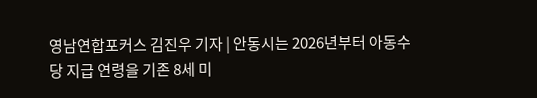영남연합포커스 김진우 기자 | 안동시는 2026년부터 아동수당 지급 연령을 기존 8세 미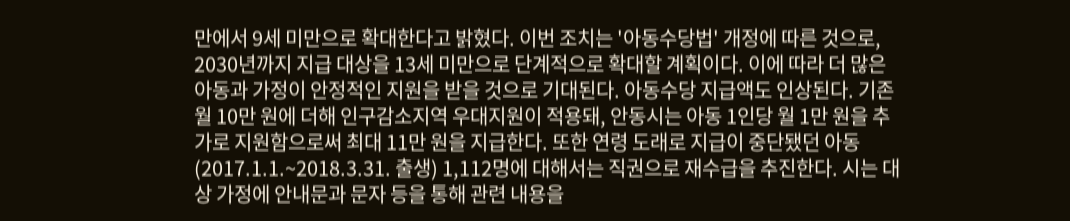만에서 9세 미만으로 확대한다고 밝혔다. 이번 조치는 '아동수당법' 개정에 따른 것으로, 2030년까지 지급 대상을 13세 미만으로 단계적으로 확대할 계획이다. 이에 따라 더 많은 아동과 가정이 안정적인 지원을 받을 것으로 기대된다. 아동수당 지급액도 인상된다. 기존 월 10만 원에 더해 인구감소지역 우대지원이 적용돼, 안동시는 아동 1인당 월 1만 원을 추가로 지원함으로써 최대 11만 원을 지급한다. 또한 연령 도래로 지급이 중단됐던 아동(2017.1.1.~2018.3.31. 출생) 1,112명에 대해서는 직권으로 재수급을 추진한다. 시는 대상 가정에 안내문과 문자 등을 통해 관련 내용을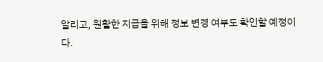알리고, 원활한 지급을 위해 정보 변경 여부도 확인할 예정이다.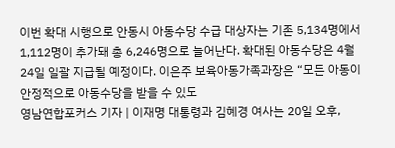이번 확대 시행으로 안동시 아동수당 수급 대상자는 기존 5,134명에서 1,112명이 추가돼 총 6,246명으로 늘어난다. 확대된 아동수당은 4월 24일 일괄 지급될 예정이다. 이은주 보육아동가족과장은 “모든 아동이 안정적으로 아동수당을 받을 수 있도
영남연합포커스 기자 | 이재명 대통령과 김혜경 여사는 20일 오후,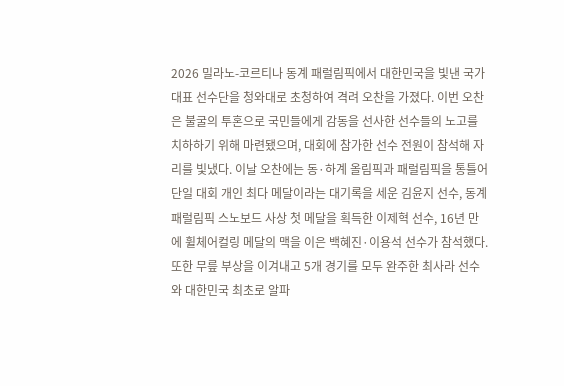2026 밀라노-코르티나 동계 패럴림픽에서 대한민국을 빛낸 국가대표 선수단을 청와대로 초청하여 격려 오찬을 가졌다. 이번 오찬은 불굴의 투혼으로 국민들에게 감동을 선사한 선수들의 노고를 치하하기 위해 마련됐으며, 대회에 참가한 선수 전원이 참석해 자리를 빛냈다. 이날 오찬에는 동·하계 올림픽과 패럴림픽을 통틀어 단일 대회 개인 최다 메달이라는 대기록을 세운 김윤지 선수, 동계패럴림픽 스노보드 사상 첫 메달을 획득한 이제혁 선수, 16년 만에 휠체어컬링 메달의 맥을 이은 백혜진·이용석 선수가 참석했다. 또한 무릎 부상을 이겨내고 5개 경기를 모두 완주한 최사라 선수와 대한민국 최초로 알파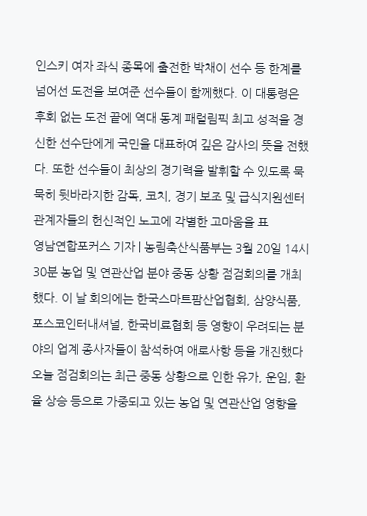인스키 여자 좌식 종목에 출전한 박채이 선수 등 한계를 넘어선 도전을 보여준 선수들이 함께했다. 이 대통령은 후회 없는 도전 끝에 역대 동계 패럴림픽 최고 성적을 경신한 선수단에게 국민을 대표하여 깊은 감사의 뜻을 전했다. 또한 선수들이 최상의 경기력을 발휘할 수 있도록 묵묵히 뒷바라지한 감독, 코치, 경기 보조 및 급식지원센터 관계자들의 헌신적인 노고에 각별한 고마움을 표
영남연합포커스 기자 | 농림축산식품부는 3월 20일 14시 30분 농업 및 연관산업 분야 중동 상황 점검회의를 개최했다. 이 날 회의에는 한국스마트팜산업협회, 삼양식품, 포스코인터내셔널, 한국비료협회 등 영향이 우려되는 분야의 업계 종사자들이 참석하여 애로사항 등을 개진했다 오늘 점검회의는 최근 중동 상황으로 인한 유가, 운임, 환율 상승 등으로 가중되고 있는 농업 및 연관산업 영향을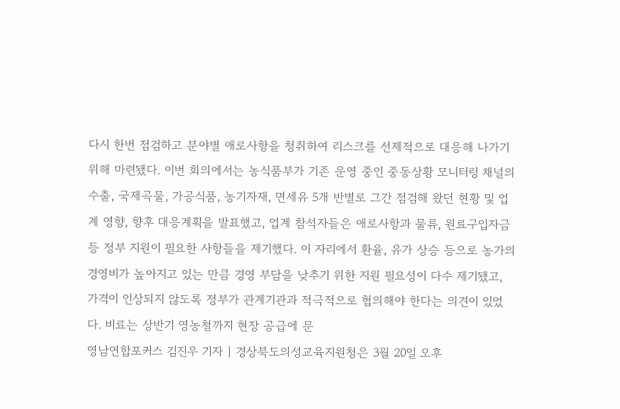다시 한번 점검하고 분야별 애로사항을 청취하여 리스크를 선제적으로 대응해 나가기 위해 마련됐다. 이번 회의에서는 농식품부가 기존 운영 중인 중동상황 모니터링 채널의 수출, 국제곡물, 가공식품, 농기자재, 면세유 5개 반별로 그간 점검해 왔던 현황 및 업계 영향, 향후 대응계획을 발표했고, 업계 참석자들은 애로사항과 물류, 원료구입자금 등 정부 지원이 필요한 사항들을 제기했다. 이 자리에서 환율, 유가 상승 등으로 농가의 경영비가 높아지고 있는 만큼 경영 부담을 낮추기 위한 지원 필요성이 다수 제기됐고, 가격이 인상되지 않도록 정부가 관계기관과 적극적으로 협의해야 한다는 의견이 있었다. 비료는 상반기 영농철까지 현장 공급에 문
영남연합포커스 김진우 기자 | 경상북도의성교육지원청은 3월 20일 오후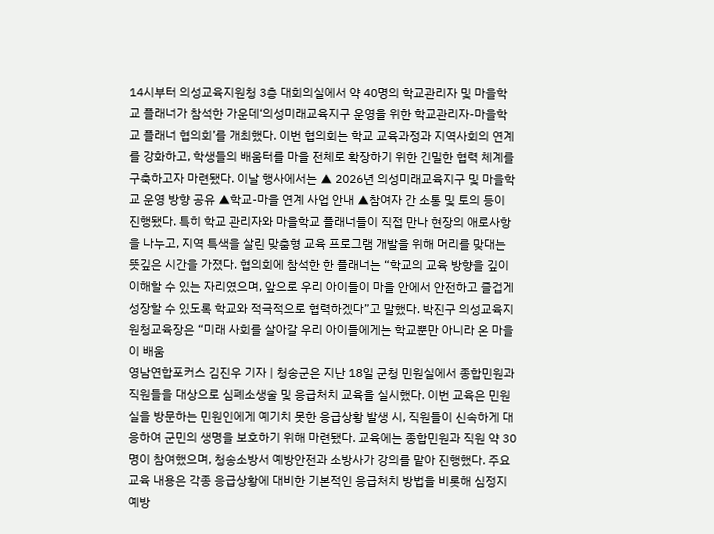14시부터 의성교육지원청 3층 대회의실에서 약 40명의 학교관리자 및 마을학교 플래너가 참석한 가운데‘의성미래교육지구 운영을 위한 학교관리자-마을학교 플래너 협의회’를 개최했다. 이번 협의회는 학교 교육과정과 지역사회의 연계를 강화하고, 학생들의 배움터를 마을 전체로 확장하기 위한 긴밀한 협력 체계를 구축하고자 마련됐다. 이날 행사에서는 ▲ 2026년 의성미래교육지구 및 마을학교 운영 방향 공유 ▲학교-마을 연계 사업 안내 ▲참여자 간 소통 및 토의 등이 진행됐다. 특히 학교 관리자와 마을학교 플래너들이 직접 만나 현장의 애로사항을 나누고, 지역 특색을 살린 맞춤형 교육 프로그램 개발을 위해 머리를 맞대는 뜻깊은 시간을 가졌다. 협의회에 참석한 한 플래너는 “학교의 교육 방향을 깊이 이해할 수 있는 자리였으며, 앞으로 우리 아이들이 마을 안에서 안전하고 즐겁게 성장할 수 있도록 학교와 적극적으로 협력하겠다”고 말했다. 박진구 의성교육지원청교육장은 “미래 사회를 살아갈 우리 아이들에게는 학교뿐만 아니라 온 마을이 배움
영남연합포커스 김진우 기자 | 청송군은 지난 18일 군청 민원실에서 종합민원과 직원들을 대상으로 심폐소생술 및 응급처치 교육을 실시했다. 이번 교육은 민원실을 방문하는 민원인에게 예기치 못한 응급상황 발생 시, 직원들이 신속하게 대응하여 군민의 생명을 보호하기 위해 마련됐다. 교육에는 종합민원과 직원 약 30명이 참여했으며, 청송소방서 예방안전과 소방사가 강의를 맡아 진행했다. 주요 교육 내용은 각종 응급상황에 대비한 기본적인 응급처치 방법을 비롯해 심정지 예방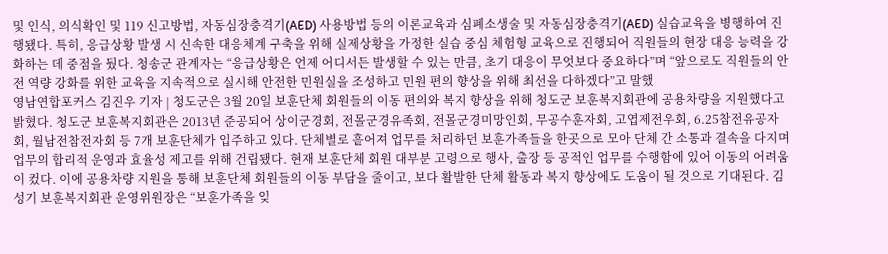및 인식, 의식확인 및 119 신고방법, 자동심장충격기(AED) 사용방법 등의 이론교육과 심폐소생술 및 자동심장충격기(AED) 실습교육을 병행하여 진행됐다. 특히, 응급상황 발생 시 신속한 대응체계 구축을 위해 실제상황을 가정한 실습 중심 체험형 교육으로 진행되어 직원들의 현장 대응 능력을 강화하는 데 중점을 뒀다. 청송군 관계자는 “응급상황은 언제 어디서든 발생할 수 있는 만큼, 초기 대응이 무엇보다 중요하다”며 “앞으로도 직원들의 안전 역량 강화를 위한 교육을 지속적으로 실시해 안전한 민원실을 조성하고 민원 편의 향상을 위해 최선을 다하겠다”고 말했
영남연합포커스 김진우 기자 | 청도군은 3월 20일 보훈단체 회원들의 이동 편의와 복지 향상을 위해 청도군 보훈복지회관에 공용차량을 지원했다고 밝혔다. 청도군 보훈복지회관은 2013년 준공되어 상이군경회, 전몰군경유족회, 전몰군경미망인회, 무공수훈자회, 고엽제전우회, 6.25참전유공자회, 월남전참전자회 등 7개 보훈단체가 입주하고 있다. 단체별로 흩어져 업무를 처리하던 보훈가족들을 한곳으로 모아 단체 간 소통과 결속을 다지며 업무의 합리적 운영과 효율성 제고를 위해 건립됐다. 현재 보훈단체 회원 대부분 고령으로 행사, 출장 등 공적인 업무를 수행함에 있어 이동의 어려움이 컸다. 이에 공용차량 지원을 통해 보훈단체 회원들의 이동 부담을 줄이고, 보다 활발한 단체 활동과 복지 향상에도 도움이 될 것으로 기대된다. 김성기 보훈복지회관 운영위원장은 “보훈가족을 잊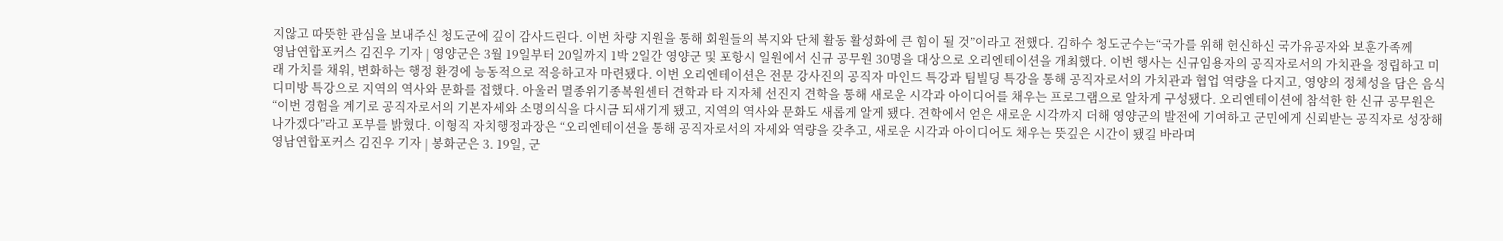지않고 따뜻한 관심을 보내주신 청도군에 깊이 감사드린다. 이번 차량 지원을 통해 회원들의 복지와 단체 활동 활성화에 큰 힘이 될 것”이라고 전했다. 김하수 청도군수는“국가를 위해 헌신하신 국가유공자와 보훈가족께
영남연합포커스 김진우 기자 | 영양군은 3월 19일부터 20일까지 1박 2일간 영양군 및 포항시 일원에서 신규 공무원 30명을 대상으로 오리엔테이션을 개최했다. 이번 행사는 신규임용자의 공직자로서의 가치관을 정립하고 미래 가치를 채워, 변화하는 행정 환경에 능동적으로 적응하고자 마련됐다. 이번 오리엔테이션은 전문 강사진의 공직자 마인드 특강과 팀빌딩 특강을 통해 공직자로서의 가치관과 협업 역량을 다지고, 영양의 정체성을 담은 음식디미방 특강으로 지역의 역사와 문화를 접했다. 아울러 멸종위기종복원센터 견학과 타 지자체 선진지 견학을 통해 새로운 시각과 아이디어를 채우는 프로그램으로 알차게 구성됐다. 오리엔테이션에 참석한 한 신규 공무원은 “이번 경험을 계기로 공직자로서의 기본자세와 소명의식을 다시금 되새기게 됐고, 지역의 역사와 문화도 새롭게 알게 됐다. 견학에서 얻은 새로운 시각까지 더해 영양군의 발전에 기여하고 군민에게 신뢰받는 공직자로 성장해 나가겠다”라고 포부를 밝혔다. 이형직 자치행정과장은 “오리엔테이션을 통해 공직자로서의 자세와 역량을 갖추고, 새로운 시각과 아이디어도 채우는 뜻깊은 시간이 됐길 바라며
영남연합포커스 김진우 기자 | 봉화군은 3. 19일, 군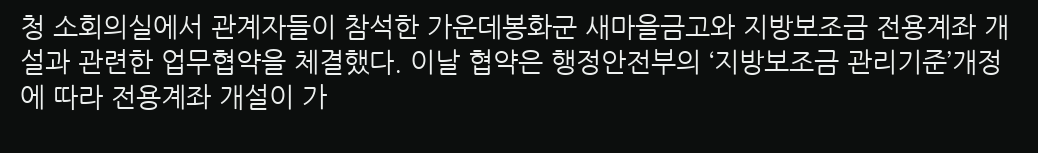청 소회의실에서 관계자들이 참석한 가운데봉화군 새마을금고와 지방보조금 전용계좌 개설과 관련한 업무협약을 체결했다. 이날 협약은 행정안전부의 ‘지방보조금 관리기준’개정에 따라 전용계좌 개설이 가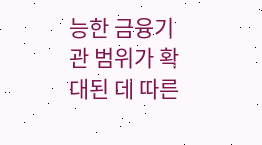능한 금융기관 범위가 확대된 데 따른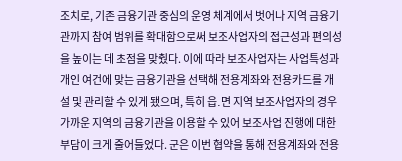조치로, 기존 금융기관 중심의 운영 체계에서 벗어나 지역 금융기관까지 참여 범위를 확대함으로써 보조사업자의 접근성과 편의성을 높이는 데 초점을 맞췄다. 이에 따라 보조사업자는 사업특성과 개인 여건에 맞는 금융기관을 선택해 전용계좌와 전용카드를 개설 및 관리할 수 있게 됐으며, 특히 읍․면 지역 보조사업자의 경우 가까운 지역의 금융기관을 이용할 수 있어 보조사업 진행에 대한 부담이 크게 줄어들었다. 군은 이번 협약을 통해 전용계좌와 전용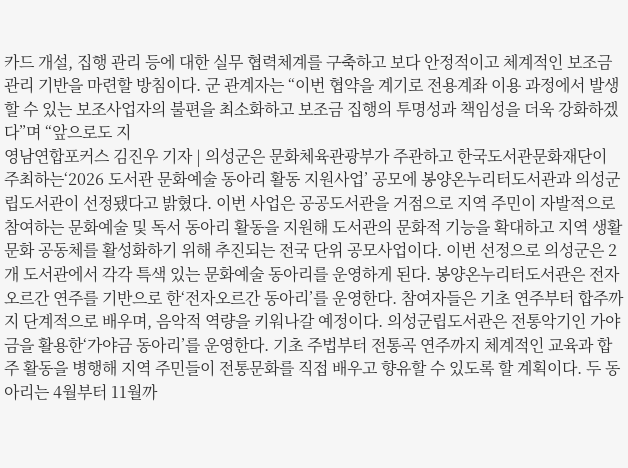카드 개설, 집행 관리 등에 대한 실무 협력체계를 구축하고 보다 안정적이고 체계적인 보조금 관리 기반을 마련할 방침이다. 군 관계자는 “이번 협약을 계기로 전용계좌 이용 과정에서 발생할 수 있는 보조사업자의 불편을 최소화하고 보조금 집행의 투명성과 책임성을 더욱 강화하겠다”며 “앞으로도 지
영남연합포커스 김진우 기자 | 의성군은 문화체육관광부가 주관하고 한국도서관문화재단이 주최하는‘2026 도서관 문화예술 동아리 활동 지원사업’ 공모에 봉양온누리터도서관과 의성군립도서관이 선정됐다고 밝혔다. 이번 사업은 공공도서관을 거점으로 지역 주민이 자발적으로 참여하는 문화예술 및 독서 동아리 활동을 지원해 도서관의 문화적 기능을 확대하고 지역 생활문화 공동체를 활성화하기 위해 추진되는 전국 단위 공모사업이다. 이번 선정으로 의성군은 2개 도서관에서 각각 특색 있는 문화예술 동아리를 운영하게 된다. 봉양온누리터도서관은 전자오르간 연주를 기반으로 한‘전자오르간 동아리’를 운영한다. 참여자들은 기초 연주부터 합주까지 단계적으로 배우며, 음악적 역량을 키워나갈 예정이다. 의성군립도서관은 전통악기인 가야금을 활용한‘가야금 동아리’를 운영한다. 기초 주법부터 전통곡 연주까지 체계적인 교육과 합주 활동을 병행해 지역 주민들이 전통문화를 직접 배우고 향유할 수 있도록 할 계획이다. 두 동아리는 4월부터 11월까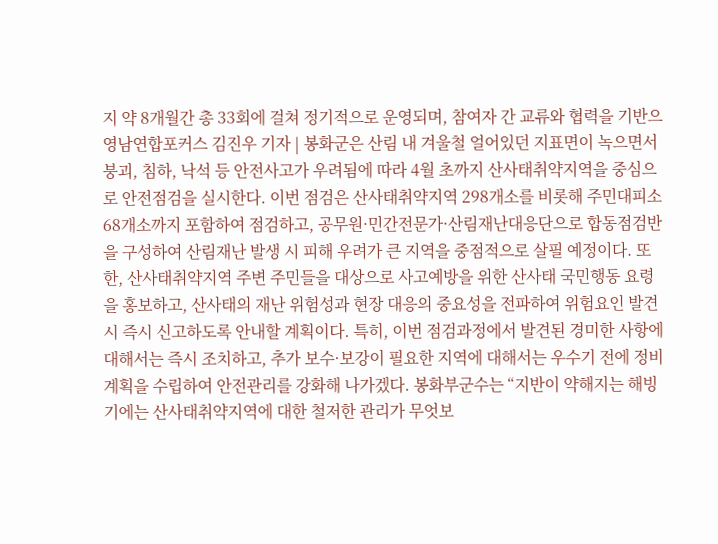지 약 8개월간 총 33회에 걸쳐 정기적으로 운영되며, 참여자 간 교류와 협력을 기반으
영남연합포커스 김진우 기자 | 봉화군은 산림 내 겨울철 얼어있던 지표면이 녹으면서 붕괴, 침하, 낙석 등 안전사고가 우려됨에 따라 4월 초까지 산사태취약지역을 중심으로 안전점검을 실시한다. 이번 점검은 산사태취약지역 298개소를 비롯해 주민대피소 68개소까지 포함하여 점검하고, 공무원·민간전문가·산림재난대응단으로 합동점검반을 구성하여 산림재난 발생 시 피해 우려가 큰 지역을 중점적으로 살필 예정이다. 또한, 산사태취약지역 주변 주민들을 대상으로 사고예방을 위한 산사태 국민행동 요령을 홍보하고, 산사태의 재난 위험성과 현장 대응의 중요성을 전파하여 위험요인 발견 시 즉시 신고하도록 안내할 계획이다. 특히, 이번 점검과정에서 발견된 경미한 사항에 대해서는 즉시 조치하고, 추가 보수·보강이 필요한 지역에 대해서는 우수기 전에 정비계획을 수립하여 안전관리를 강화해 나가겠다. 봉화부군수는 “지반이 약해지는 해빙기에는 산사태취약지역에 대한 철저한 관리가 무엇보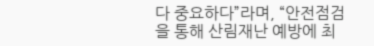다 중요하다”라며, “안전점검을 통해 산림재난 예방에 최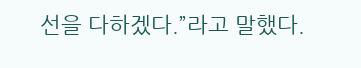선을 다하겠다.”라고 말했다.